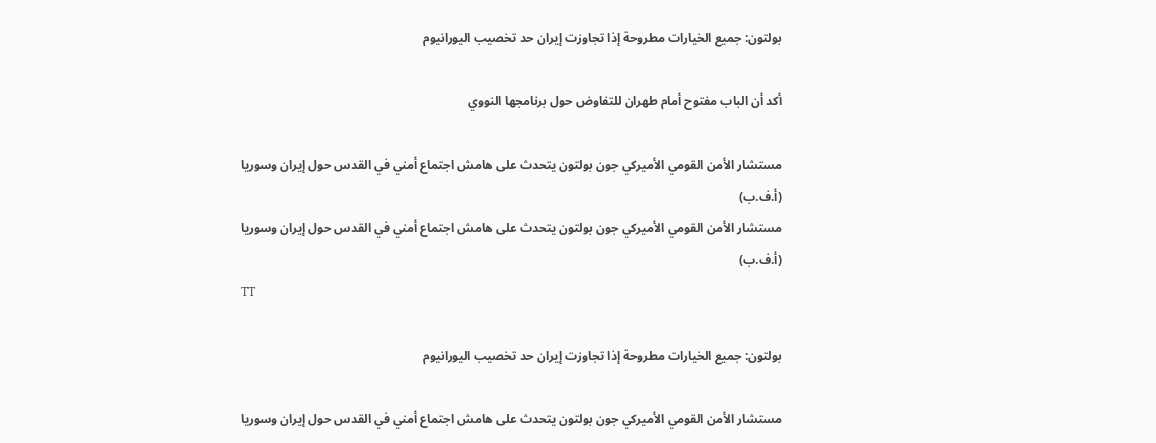بولتون: جميع الخيارات مطروحة إذا تجاوزت إيران حد تخصيب اليورانيوم

أكد أن الباب مفتوح أمام طهران للتفاوض حول برنامجها النووي

مستشار الأمن القومي الأميركي جون بولتون يتحدث على هامش اجتماع أمني في القدس حول إيران وسوريا (أ.ف.ب)
مستشار الأمن القومي الأميركي جون بولتون يتحدث على هامش اجتماع أمني في القدس حول إيران وسوريا (أ.ف.ب)
TT

بولتون: جميع الخيارات مطروحة إذا تجاوزت إيران حد تخصيب اليورانيوم

مستشار الأمن القومي الأميركي جون بولتون يتحدث على هامش اجتماع أمني في القدس حول إيران وسوريا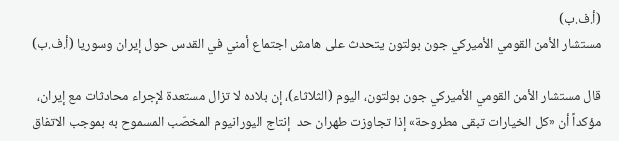(أ.ف.ب)
مستشار الأمن القومي الأميركي جون بولتون يتحدث على هامش اجتماع أمني في القدس حول إيران وسوريا (أ.ف.ب)

قال مستشار الأمن القومي الأميركي جون بولتون، اليوم (الثلاثاء)، إن بلاده لا تزال مستعدة لإجراء محادثات مع إيران، مؤكداً أن «كل الخيارات تبقى مطروحة» إذا تجاوزت طهران حد  إنتاج اليورانيوم المخصّب المسموح به بموجب الاتفاق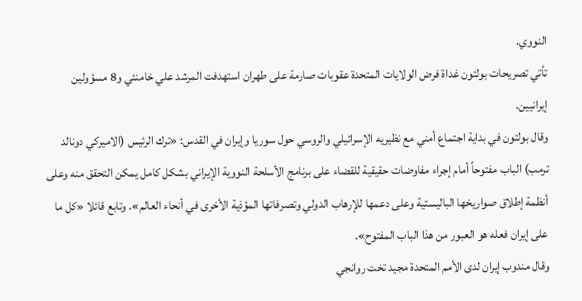النووي.
تأتي تصريحات بولتون غداة فرض الولايات المتحدة عقوبات صارمة على طهران استهدفت المرشد علي خامنئي و8 مسؤولين إيرانيين.
وقال بولتون في بداية اجتماع أمني مع نظيريه الإسرائيلي والروسي حول سوريا وإيران في القدس: «ترك الرئيس (الاميركي دونالد ترمب) الباب مفتوحاً أمام إجراء مفاوضات حقيقية للقضاء على برنامج الأسلحة النووية الإيراني بشكل كامل يمكن التحقق منه وعلى أنظمة إطلاق صواريخها الباليستية وعلى دعمها للإرهاب الدولي وتصرفاتها المؤذية الأخرى في أنحاء العالم». وتابع قائلا «كل ما على إيران فعله هو العبور من هذا الباب المفتوح».
وقال مندوب إيران لدى الأمم المتحدة مجيد تخت روانجي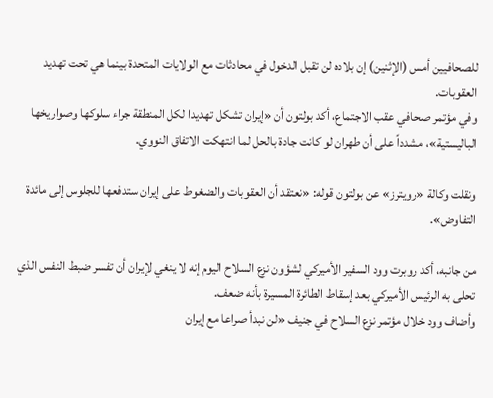للصحافيين أمس (الإثنين) إن بلاده لن تقبل الدخول في محادثات مع الولايات المتحدة بينما هي تحت تهديد العقوبات.
وفي مؤتمر صحافي عقب الاجتماع، أكد بولتون أن «إيران تشكل تهديدا لكل المنطقة جراء سلوكها وصواريخها الباليستية»، مشدداً على أن طهران لو كانت جادة بالحل لما انتهكت الاتفاق النووي.

ونقلت وكالة «رويترز» عن بولتون قوله: «نعتقد أن العقوبات والضغوط على إيران ستدفعها للجلوس إلى مائدة التفاوض».

من جانبه، أكد روبرت وود السفير الأميركي لشؤون نزع السلاح اليوم إنه لا ينغي لإيران أن تفسر ضبط النفس الذي تحلى به الرئيس الأميركي بعد إسقاط الطائرة المسيرة بأنه ضعف.
وأضاف وود خلال مؤتمر نزع السلاح في جنيف «لن نبدأ صراعا مع إيران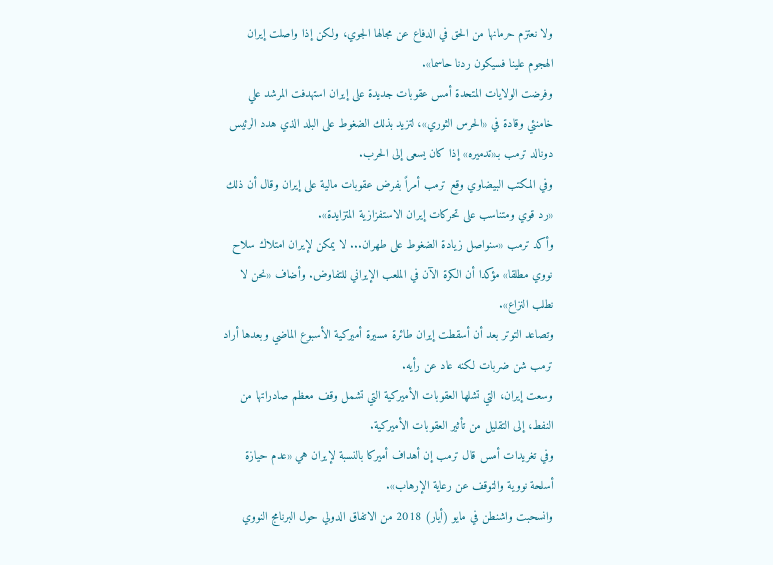ولا نعتزم حرمانها من الحق في الدفاع عن مجالها الجوي، ولكن إذا واصلت إيران الهجوم علينا فسيكون ردنا حاسما».
وفرضت الولايات المتحدة أمس عقوبات جديدة على إيران استهدفت المرشد علي خامنئي وقادة في «الحرس الثوري»، لتزيد بذلك الضغوط على البلد الذي هدد الرئيس دونالد ترمب بـ«تدميره» إذا كان يسعى إلى الحرب.
وفي المكتب البيضاوي وقع ترمب أمراً بفرض عقوبات مالية على إيران وقال أن ذلك «رد قوي ومتناسب على تحركات إيران الاستفزازية المتزايدة».
وأكد ترمب «سنواصل زيادة الضغوط على طهران... لا يمكن لإيران امتلاك سلاح نووي مطلقا» مؤكدا أن الكرة الآن في الملعب الإيراني للتفاوض. وأضاف «نحن لا نطلب النزاع».
وتصاعد التوتر بعد أن أسقطت إيران طائرة مسيرة أميركية الأسبوع الماضي وبعدها أراد ترمب شن ضربات لكنه عاد عن رأيه.
وسعت إيران، التي تشلها العقوبات الأميركية التي تشمل وقف معظم صادراتها من النفط، إلى التقليل من تأثير العقوبات الأميركية.
وفي تغريدات أمس قال ترمب إن أهداف أميركا بالنسبة لإيران هي «عدم حيازة أسلحة نووية والتوقف عن رعاية الإرهاب».
وانسحبت واشنطن في مايو (أيار) 2018 من الاتفاق الدولي حول البرنامج النووي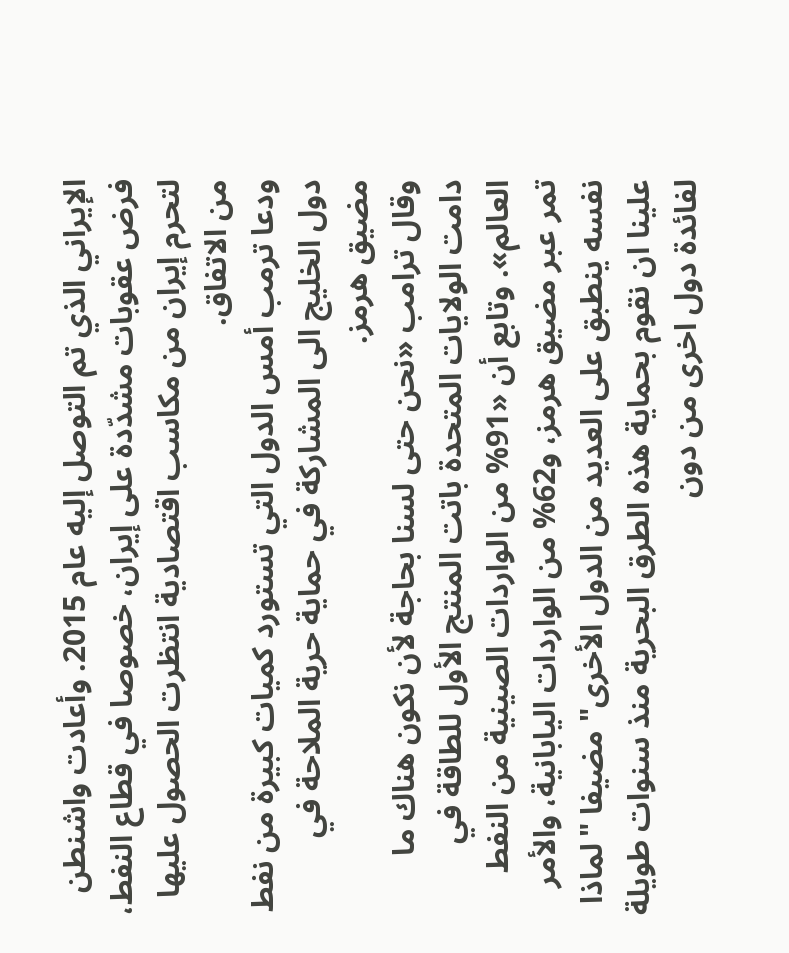الإيراني الذي تم التوصل إليه عام 2015. وأعادت واشنطن فرض عقوبات مشدّدة على إيران، خصوصا في قطاع النفط، لتحرم إيران من مكاسب اقتصادية انتظرت الحصول عليها من الاتفاق.
ودعا ترمب أمس الدول التي تستورد كميات كبيرة من نفط دول الخليج الى المشاركة في حماية حرية الملاحة في مضيق هرمز.
وقال ترامب «نحن حتى لسنا بحاجة لأن نكون هناك ما دامت الولايات المتحدة باتت المنتج الأول للطاقة في العالم». وتابع أن «91% من الواردات الصينية من النفط تمر عبر مضيق هرمز، و62% من الواردات اليابانية، والأمر نفسه ينطبق على العديد من الدول الأخرى" مضيفا "لماذا علينا ان نقوم بحماية هذه الطرق البحرية منذ سنوات طويلة لفائدة دول اخرى من دون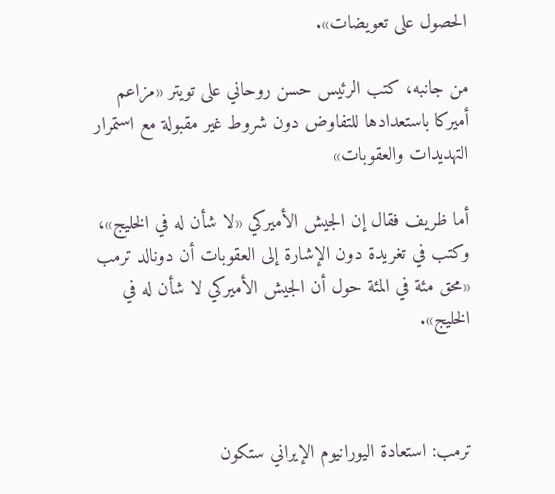الحصول على تعويضات».

من جانبه، كتب الرئيس حسن روحاني على تويتر «مزاعم أميركا باستعدادها للتفاوض دون شروط غير مقبولة مع استمرار التهديدات والعقوبات»

أما ظريف فقال إن الجيش الأميركي «لا شأن له في الخليج»، وكتب في تغريدة دون الإشارة إلى العقوبات أن دونالد ترمب «محق مئة في المئة حول أن الجيش الأميركي لا شأن له في الخليج».



ترمب: استعادة اليورانيوم الإيراني ستكون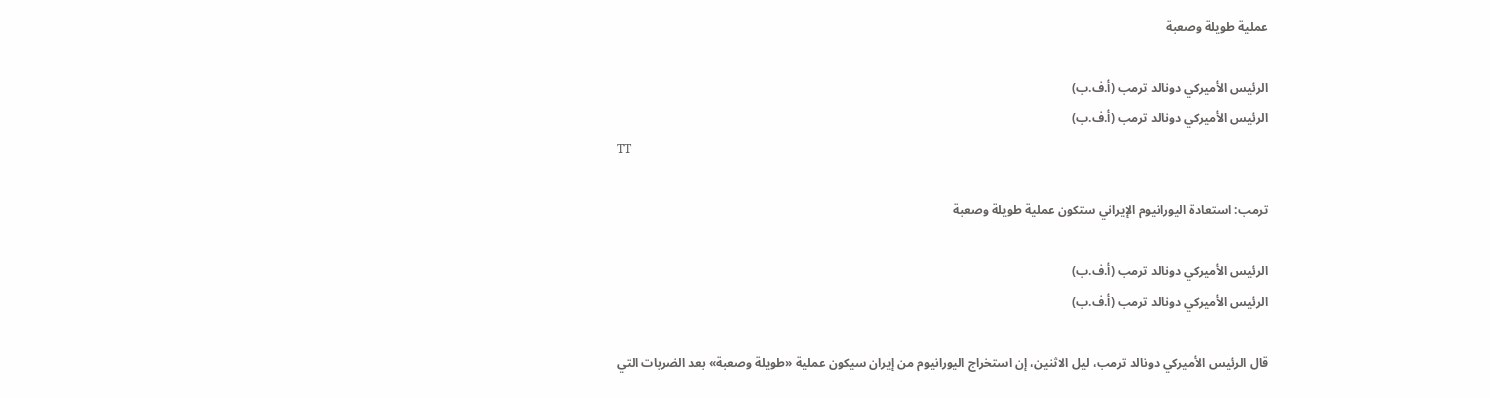عملية طويلة وصعبة

الرئيس الأميركي دونالد ترمب (أ.ف.ب)
الرئيس الأميركي دونالد ترمب (أ.ف.ب)
TT

ترمب: استعادة اليورانيوم الإيراني ستكون عملية طويلة وصعبة

الرئيس الأميركي دونالد ترمب (أ.ف.ب)
الرئيس الأميركي دونالد ترمب (أ.ف.ب)

قال الرئيس الأميركي دونالد ترمب، ليل الاثنين، إن استخراج اليورانيوم من إيران سيكون عملية «طويلة وصعبة» بعد الضربات التي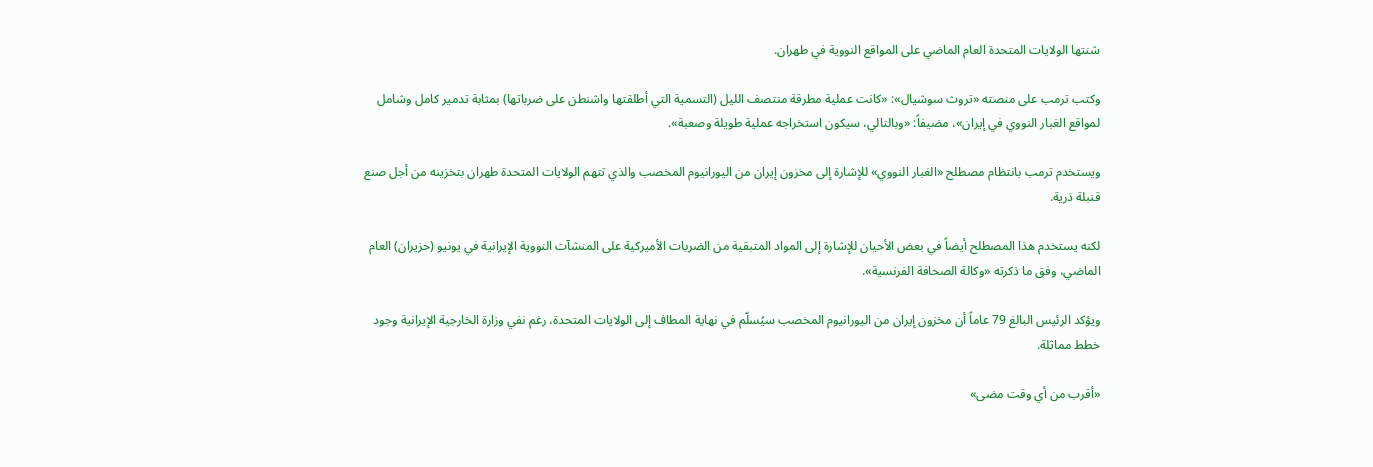شنتها الولايات المتحدة العام الماضي على المواقع النووية في طهران.

وكتب ترمب على منصته «تروث سوشيال»: «كانت عملية مطرقة منتصف الليل (التسمية التي أطلقتها واشنطن على ضرباتها) بمثابة تدمير كامل وشامل لمواقع الغبار النووي في إيران»، مضيفاً: «وبالتالي، سيكون استخراجه عملية طويلة وصعبة».

ويستخدم ترمب بانتظام مصطلح «الغبار النووي» للإشارة إلى مخزون إيران من اليورانيوم المخصب والذي تتهم الولايات المتحدة طهران بتخزينه من أجل صنع قنبلة ذرية.

لكنه يستخدم هذا المصطلح أيضاً في بعض الأحيان للإشارة إلى المواد المتبقية من الضربات الأميركية على المنشآت النووية الإيرانية في يونيو (حزيران) العام الماضي، وفق ما ذكرته «وكالة الصحافة الفرنسية».

ويؤكد الرئيس البالغ 79 عاماً أن مخزون إيران من اليورانيوم المخصب سيُسلّم في نهاية المطاف إلى الولايات المتحدة، رغم نفي وزارة الخارجية الإيرانية وجود خطط مماثلة.

«أقرب من أي وقت مضى»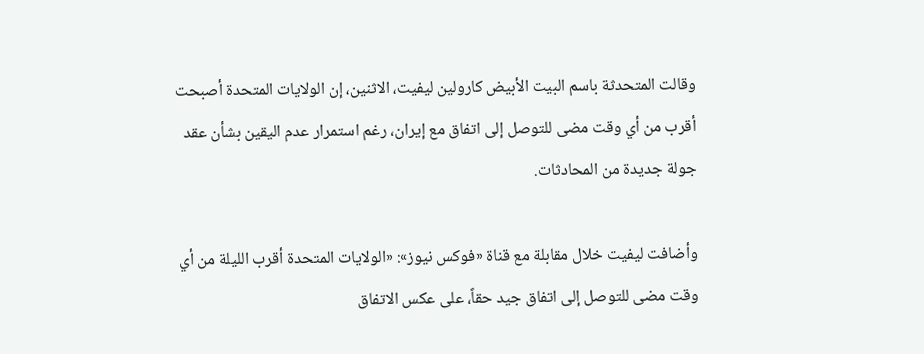وقالت المتحدثة باسم البيت الأبيض كارولين ليفيت، الاثنين، إن الولايات المتحدة أصبحت أقرب من أي وقت مضى للتوصل إلى اتفاق مع إيران، رغم استمرار عدم اليقين بشأن عقد جولة جديدة من المحادثات.

وأضافت ليفيت خلال مقابلة مع قناة «فوكس نيوز»: «الولايات المتحدة أقرب الليلة من أي وقت مضى للتوصل إلى اتفاق جيد حقاً، على عكس الاتفاق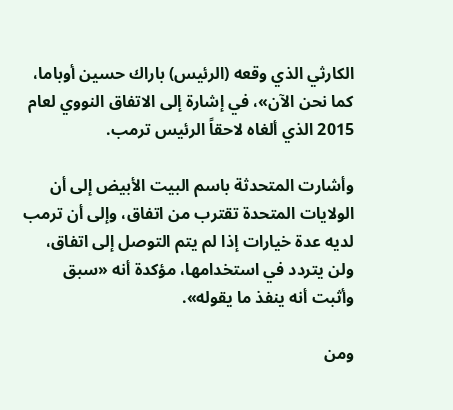الكارثي الذي وقعه (الرئيس) باراك حسين أوباما، كما نحن الآن»، في إشارة إلى الاتفاق النووي لعام 2015 الذي ألغاه لاحقاً الرئيس ترمب.

وأشارت المتحدثة باسم البيت الأبيض إلى أن الولايات المتحدة تقترب من اتفاق، وإلى أن ترمب لديه عدة خيارات إذا لم يتم التوصل إلى اتفاق، ولن يتردد في استخدامها، مؤكدة أنه «سبق وأثبت أنه ينفذ ما يقوله».

ومن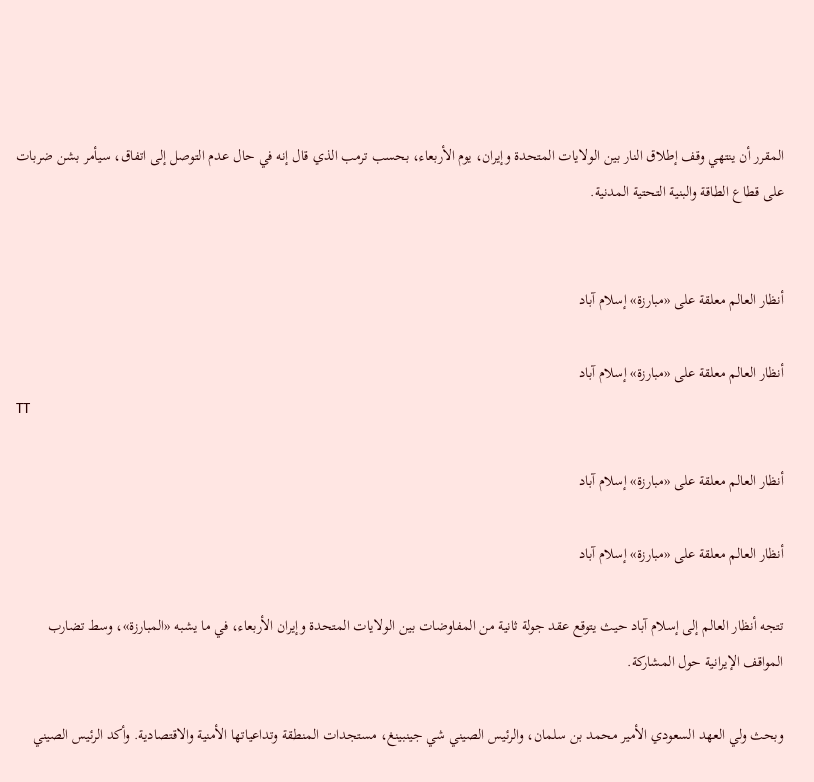المقرر أن ينتهي وقف إطلاق النار بين الولايات المتحدة وإيران، يوم الأربعاء، بحسب ترمب الذي قال إنه في حال عدم التوصل إلى اتفاق، سيأمر بشن ضربات على قطاع الطاقة والبنية التحتية المدنية.


أنظار العالم معلقة على «مبارزة» إسلام آباد

أنظار العالم معلقة على «مبارزة» إسلام آباد
TT

أنظار العالم معلقة على «مبارزة» إسلام آباد

أنظار العالم معلقة على «مبارزة» إسلام آباد

تتجه أنظار العالم إلى إسلام آباد حيث يتوقع عقد جولة ثانية من المفاوضات بين الولايات المتحدة وإيران الأربعاء، في ما يشبه «المبارزة»، وسط تضارب المواقف الإيرانية حول المشاركة.

وبحث ولي العهد السعودي الأمير محمد بن سلمان، والرئيس الصيني شي جينبينغ، مستجدات المنطقة وتداعياتها الأمنية والاقتصادية. وأكد الرئيس الصيني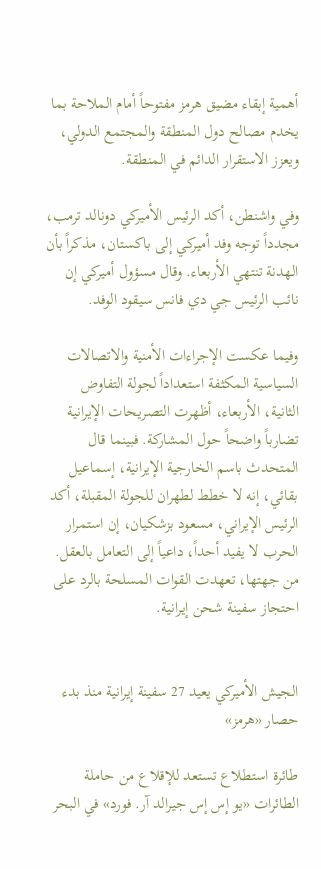أهمية إبقاء مضيق هرمز مفتوحاً أمام الملاحة بما يخدم مصالح دول المنطقة والمجتمع الدولي، ويعزز الاستقرار الدائم في المنطقة.

وفي واشنطن، أكد الرئيس الأميركي دونالد ترمب، مجدداً توجه وفد أميركي إلى باكستان، مذكراً بأن الهدنة تنتهي الأربعاء. وقال مسؤول أميركي إن نائب الرئيس جي دي فانس سيقود الوفد.

وفيما عكست الإجراءات الأمنية والاتصالات السياسية المكثفة استعداداً لجولة التفاوض الثانية، الأربعاء، أظهرت التصريحات الإيرانية تضارباً واضحاً حول المشاركة. فبينما قال المتحدث باسم الخارجية الإيرانية، إسماعيل بقائي، إنه لا خطط لطهران للجولة المقبلة، أكد الرئيس الإيراني، مسعود بزشكيان، إن استمرار الحرب لا يفيد أحداً، داعياً إلى التعامل بالعقل. من جهتها، تعهدت القوات المسلحة بالرد على احتجاز سفينة شحن إيرانية.


الجيش الأميركي يعيد 27 سفينة إيرانية منذ بدء حصار «هرمز»

طائرة استطلاع تستعد للإقلاع من حاملة الطائرات «يو إس إس جيرالد آر. فورد» في البحر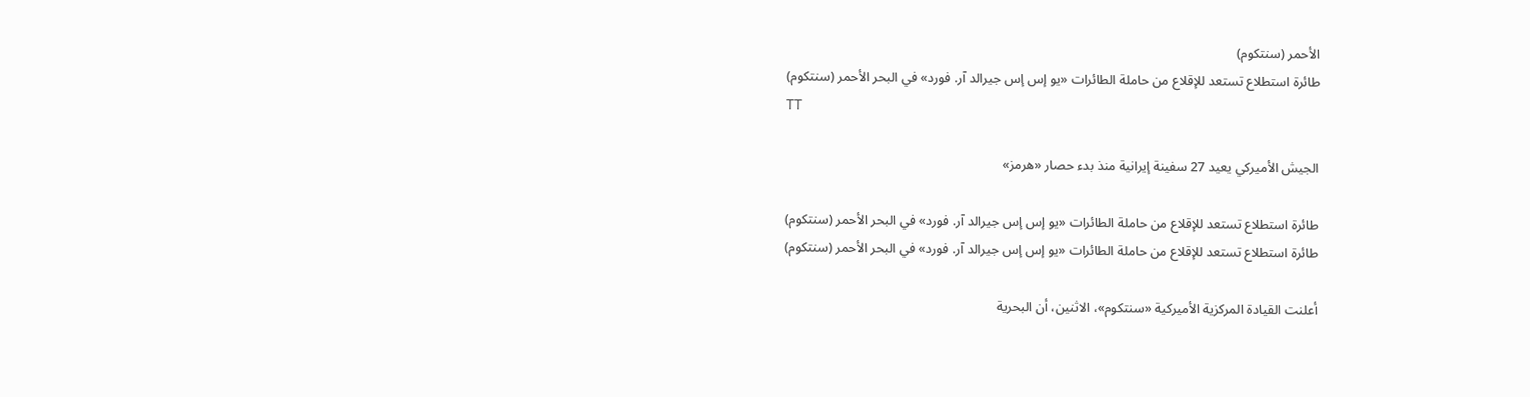الأحمر (سنتكوم)
طائرة استطلاع تستعد للإقلاع من حاملة الطائرات «يو إس إس جيرالد آر. فورد» في البحر الأحمر (سنتكوم)
TT

الجيش الأميركي يعيد 27 سفينة إيرانية منذ بدء حصار «هرمز»

طائرة استطلاع تستعد للإقلاع من حاملة الطائرات «يو إس إس جيرالد آر. فورد» في البحر الأحمر (سنتكوم)
طائرة استطلاع تستعد للإقلاع من حاملة الطائرات «يو إس إس جيرالد آر. فورد» في البحر الأحمر (سنتكوم)

أعلنت القيادة المركزية الأميركية «سنتكوم»، الاثنين، أن البحرية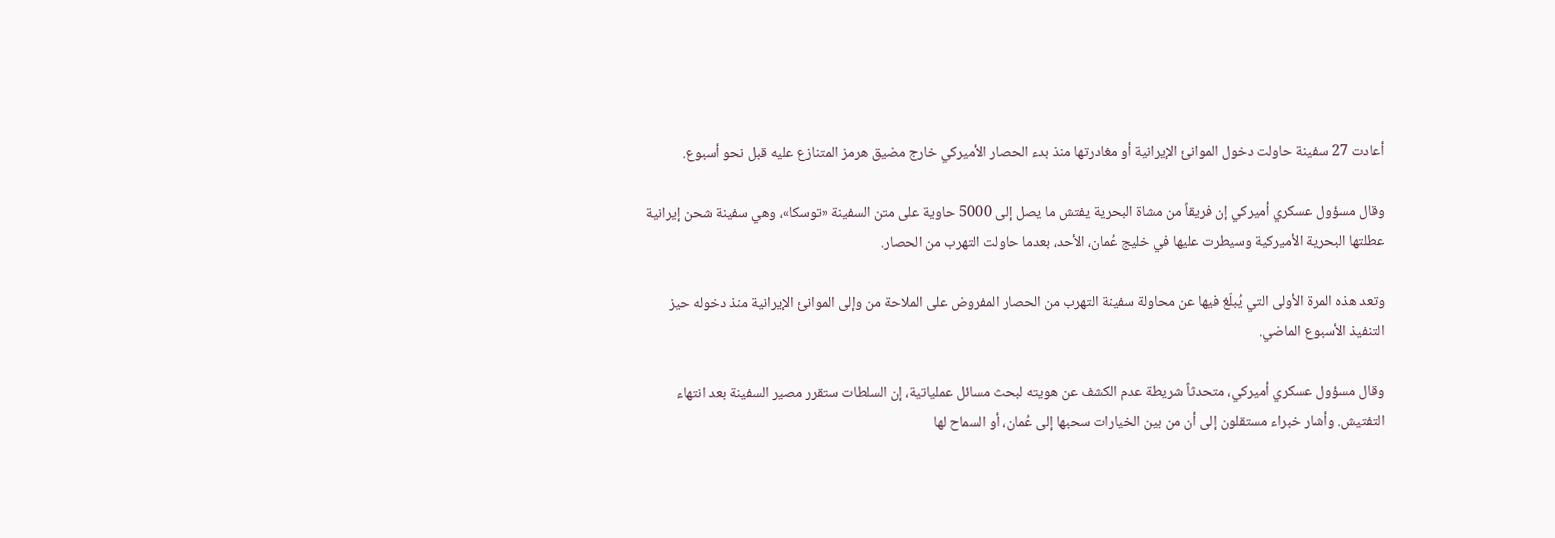أعادت 27 سفينة حاولت دخول الموانئ الإيرانية أو مغادرتها منذ بدء الحصار الأميركي خارج مضيق هرمز المتنازع عليه قبل نحو أسبوع.

وقال مسؤول عسكري أميركي إن فريقاً من مشاة البحرية يفتش ما يصل إلى 5000 حاوية على متن السفينة «توسكا»، وهي سفينة شحن إيرانية عطلتها البحرية الأميركية وسيطرت عليها في خليج عُمان، الأحد، بعدما حاولت التهرب من الحصار.

وتعد هذه المرة الأولى التي يُبلّغ فيها عن محاولة سفينة التهرب من الحصار المفروض على الملاحة من وإلى الموانئ الإيرانية منذ دخوله حيز التنفيذ الأسبوع الماضي.

وقال مسؤول عسكري أميركي، متحدثاً شريطة عدم الكشف عن هويته لبحث مسائل عملياتية، إن السلطات ستقرر مصير السفينة بعد انتهاء التفتيش. وأشار خبراء مستقلون إلى أن من بين الخيارات سحبها إلى عُمان، أو السماح لها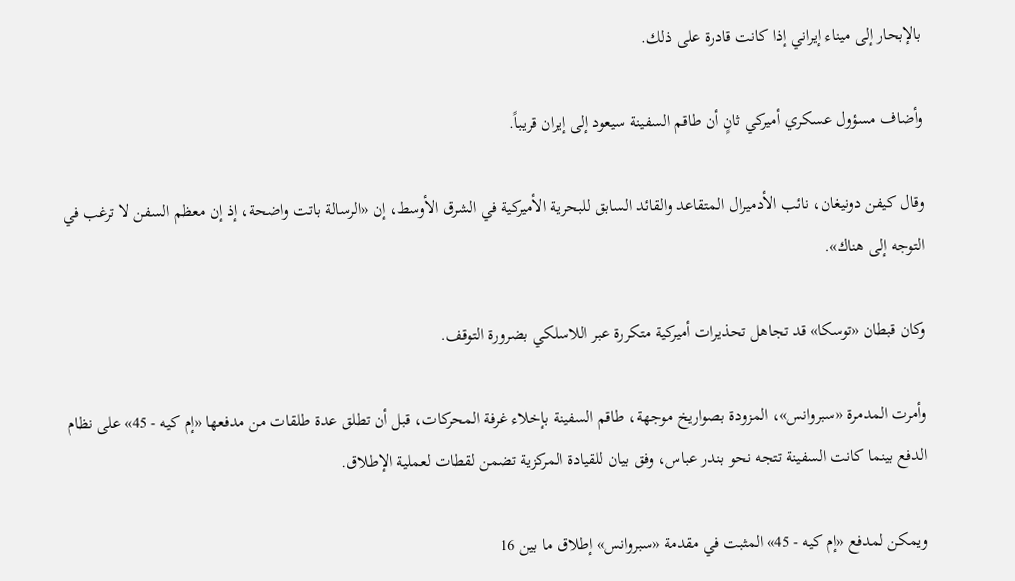بالإبحار إلى ميناء إيراني إذا كانت قادرة على ذلك.

وأضاف مسؤول عسكري أميركي ثانٍ أن طاقم السفينة سيعود إلى إيران قريباً.

وقال كيفن دونيغان، نائب الأدميرال المتقاعد والقائد السابق للبحرية الأميركية في الشرق الأوسط، إن «الرسالة باتت واضحة، إذ إن معظم السفن لا ترغب في التوجه إلى هناك».

وكان قبطان «توسكا» قد تجاهل تحذيرات أميركية متكررة عبر اللاسلكي بضرورة التوقف.

وأمرت المدمرة «سبروانس»، المزودة بصواريخ موجهة، طاقم السفينة بإخلاء غرفة المحركات، قبل أن تطلق عدة طلقات من مدفعها «إم كيه - 45» على نظام الدفع بينما كانت السفينة تتجه نحو بندر عباس، وفق بيان للقيادة المركزية تضمن لقطات لعملية الإطلاق.

ويمكن لمدفع «إم كيه - 45» المثبت في مقدمة «سبروانس» إطلاق ما بين 16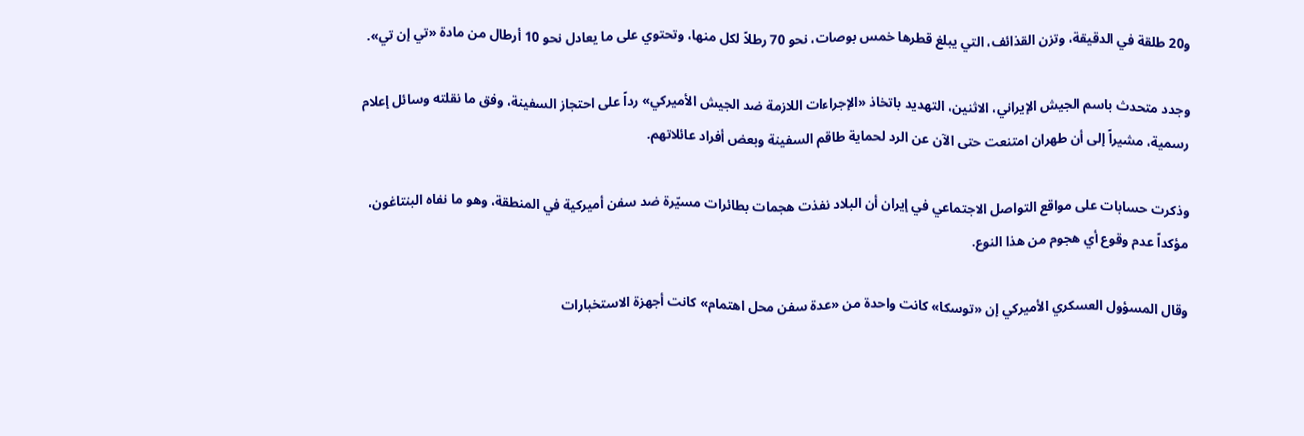و20 طلقة في الدقيقة، وتزن القذائف، التي يبلغ قطرها خمس بوصات، نحو 70 رطلاً لكل منها، وتحتوي على ما يعادل نحو 10 أرطال من مادة «تي إن تي».

وجدد متحدث باسم الجيش الإيراني، الاثنين، التهديد باتخاذ «الإجراءات اللازمة ضد الجيش الأميركي» رداً على احتجاز السفينة، وفق ما نقلته وسائل إعلام رسمية، مشيراً إلى أن طهران امتنعت حتى الآن عن الرد لحماية طاقم السفينة وبعض أفراد عائلاتهم.

وذكرت حسابات على مواقع التواصل الاجتماعي في إيران أن البلاد نفذت هجمات بطائرات مسيّرة ضد سفن أميركية في المنطقة، وهو ما نفاه البنتاغون، مؤكداً عدم وقوع أي هجوم من هذا النوع.

وقال المسؤول العسكري الأميركي إن «توسكا» كانت واحدة من «عدة سفن محل اهتمام» كانت أجهزة الاستخبارات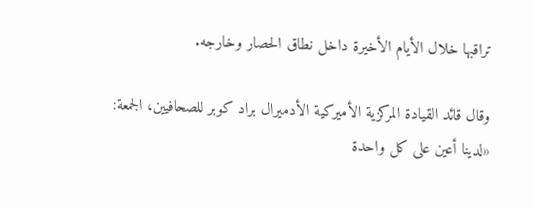تراقبها خلال الأيام الأخيرة داخل نطاق الحصار وخارجه.

وقال قائد القيادة المركزية الأميركية الأدميرال براد كوبر للصحافيين، الجمعة: «لدينا أعين على كل واحدة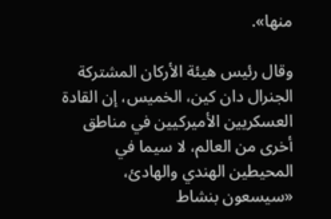منها».

وقال رئيس هيئة الأركان المشتركة الجنرال دان كين، الخميس، إن القادة العسكريين الأميركيين في مناطق أخرى من العالم، لا سيما في المحيطين الهندي والهادئ، «سيسعون بنشاط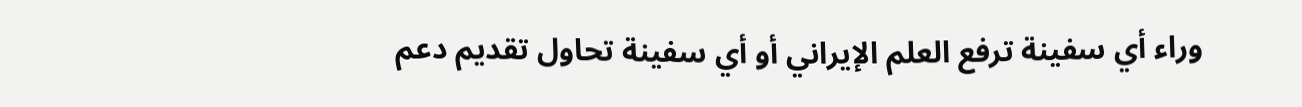وراء أي سفينة ترفع العلم الإيراني أو أي سفينة تحاول تقديم دعم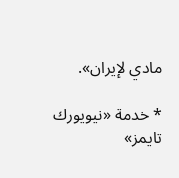مادي لإيران».

* خدمة «نيويورك تايمز»